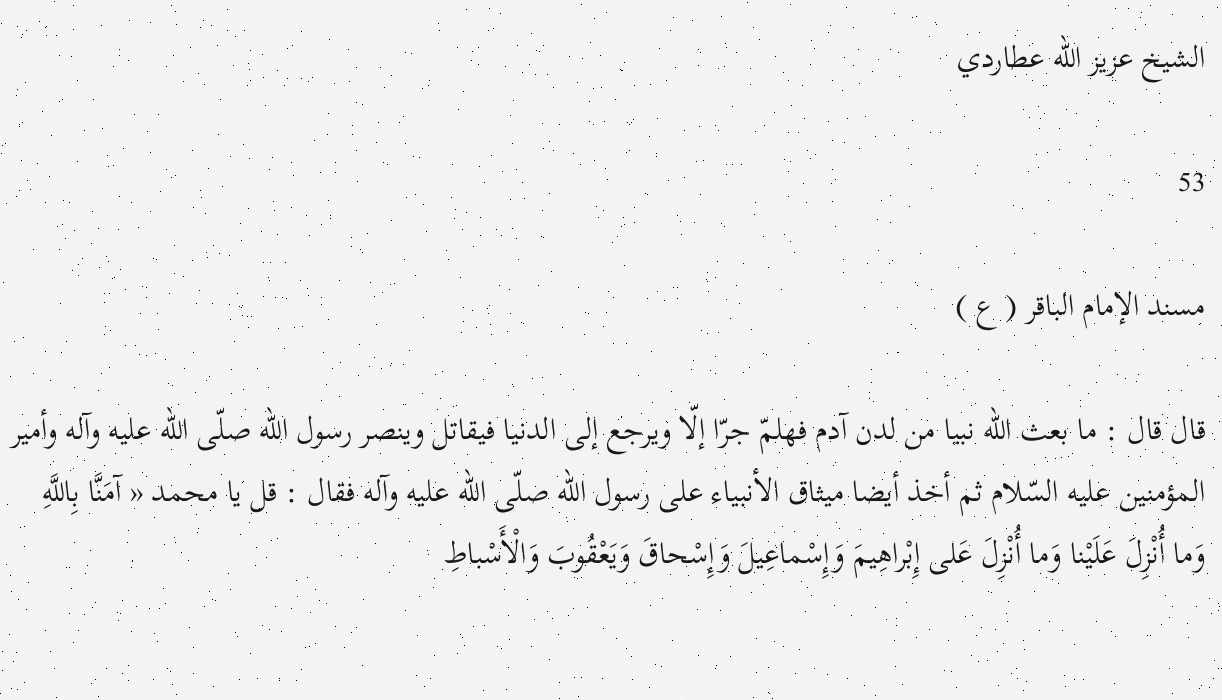الشيخ عزيز الله عطاردي

53

مسند الإمام الباقر ( ع )

قال قال : ما بعث اللّه نبيا من لدن آدم فهلمّ جرّا إلّا ويرجع إلى الدنيا فيقاتل وينصر رسول اللّه صلّى اللّه عليه وآله وأمير المؤمنين عليه السّلام ثم أخذ أيضا ميثاق الأنبياء على رسول اللّه صلّى اللّه عليه وآله فقال : قل يا محمد « آمَنَّا بِاللَّهِ وَما أُنْزِلَ عَلَيْنا وَما أُنْزِلَ عَلى إِبْراهِيمَ وَإِسْماعِيلَ وَإِسْحاقَ وَيَعْقُوبَ وَالْأَسْباطِ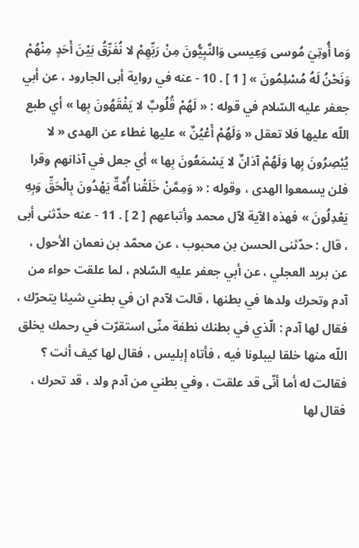وَما أُوتِيَ مُوسى وَعِيسى وَالنَّبِيُّونَ مِنْ رَبِّهِمْ لا نُفَرِّقُ بَيْنَ أَحَدٍ مِنْهُمْ وَنَحْنُ لَهُ مُسْلِمُونَ » [ 1 ] . 10 - عنه في رواية أبى الجارود ، عن أبي جعفر عليه السّلام في قوله : « لَهُمْ قُلُوبٌ لا يَفْقَهُونَ بِها » أي طبع اللّه عليها فلا تعقل « وَلَهُمْ أَعْيُنٌ » عليها غطاء عن الهدى « لا يُبْصِرُونَ بِها وَلَهُمْ آذانٌ لا يَسْمَعُونَ بِها » أي جعل في آذانهم وقرا فلن يسمعوا الهدى ، وقوله : « وَمِمَّنْ خَلَقْنا أُمَّةٌ يَهْدُونَ بِالْحَقِّ وَبِهِ يَعْدِلُونَ » فهذه الآية لآل محمد وأتباعهم [ 2 ] . 11 - عنه حدّثنى أبى ، قال : حدّثنى الحسن بن محبوب ، عن محمّد بن نعمان الأحول ، عن بريد العجلي ، عن أبي جعفر عليه السّلام ، لما علقت حواء من آدم وتحرك ولدها في بطنها ، قالت لآدم ان في بطني شيئا يتحرّك ، فقال لها آدم : الّذي في بطنك نطفة منّى استقرّت في رحمك يخلق اللّه منها خلقا ليبلونا فيه ، فأتاه إبليس ، فقال لها كيف أنت ؟ فقالت له أما أنّى قد علقت ، وفي بطني من آدم ولد ، قد تحرك ، فقال لها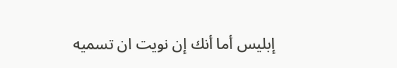إبليس أما أنك إن نويت ان تسميه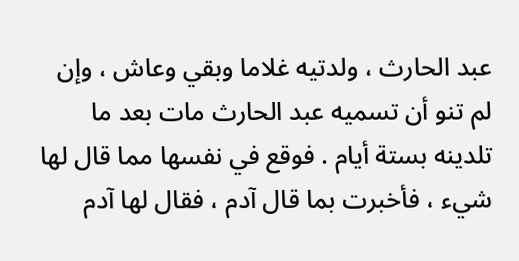عبد الحارث ، ولدتيه غلاما وبقي وعاش ، وإن لم تنو أن تسميه عبد الحارث مات بعد ما تلدينه بستة أيام . فوقع في نفسها مما قال لها شيء ، فأخبرت بما قال آدم ، فقال لها آدم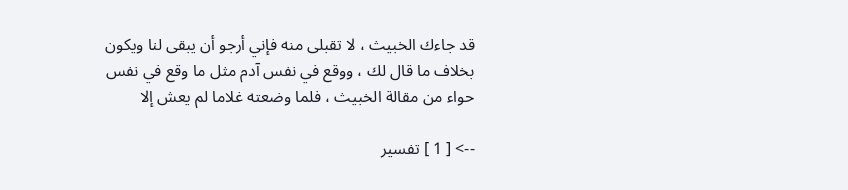قد جاءك الخبيث ، لا تقبلى منه فإني أرجو أن يبقى لنا ويكون بخلاف ما قال لك ، ووقع في نفس آدم مثل ما وقع في نفس حواء من مقالة الخبيث ، فلما وضعته غلاما لم يعش إلا

--> [ 1 ] تفسير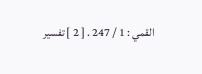القمي : 1 / 247 . [ 2 ] تفسير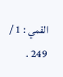القمي : 1 / 249 .